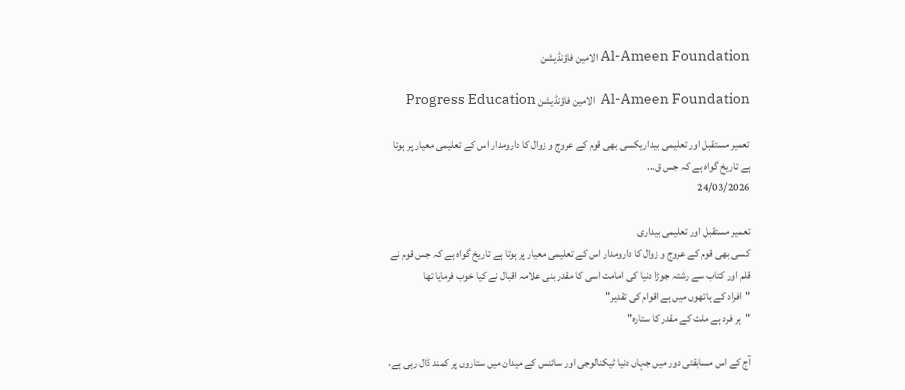Al-Ameen Foundation الامین فاؤنڈیشن

Al-Ameen Foundation  الامین فاؤنڈیشن Progress Education

تعمیر مستقبل اور تعلیمی بیداریکسی بھی قوم کے عروج و زوال کا دارومدار اس کے تعلیمی معیار پر ہوتا ہے تاریخ گواہ ہے کہ جس ق...
24/03/2026

تعمیر مستقبل اور تعلیمی بیداری
کسی بھی قوم کے عروج و زوال کا دارومدار اس کے تعلیمی معیار پر ہوتا ہے تاریخ گواہ ہے کہ جس قوم نے قلم اور کتاب سے رشتہ جوڑا دنیا کی امامت اسی کا مقدر بنی علامہ اقبال نے کیا خوب فرمایا تھا
"افراد کے ہاتھوں میں ہے اقوام کی تقدیر"
"ہر فرد ہے ملت کے مقدر کا ستارہ"

آج کے اس مسابقتی دور میں جہاں دنیا ٹیکنالوجی اور سائنس کے میدان میں ستاروں پر کمند ڈال رہی ہے،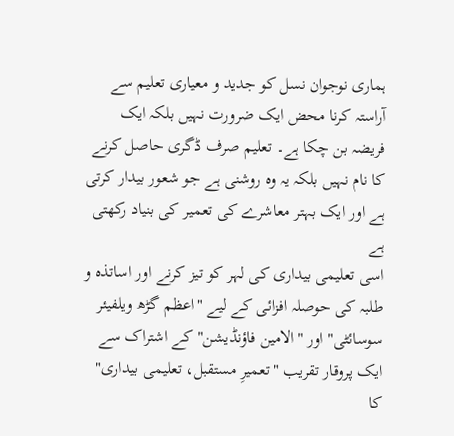ہماری نوجوان نسل کو جدید و معیاری تعلیم سے آراستہ کرنا محض ایک ضرورت نہیں بلکہ ایک فریضہ بن چکا ہے۔ تعلیم صرف ڈگری حاصل کرنے کا نام نہیں بلکہ یہ وہ روشنی ہے جو شعور بیدار کرتی ہے اور ایک بہتر معاشرے کی تعمیر کی بنیاد رکھتی ہے
اسی تعلیمی بیداری کی لہر کو تیز کرنے اور اساتذہ و طلبہ کی حوصلہ افزائی کے لیے "اعظم گڑھ ویلفیئر سوسائٹی" اور "الامین فاؤنڈیشن" کے اشتراک سے ایک پروقار تقریب "تعمیرِ مستقبل، تعلیمی بیداری" کا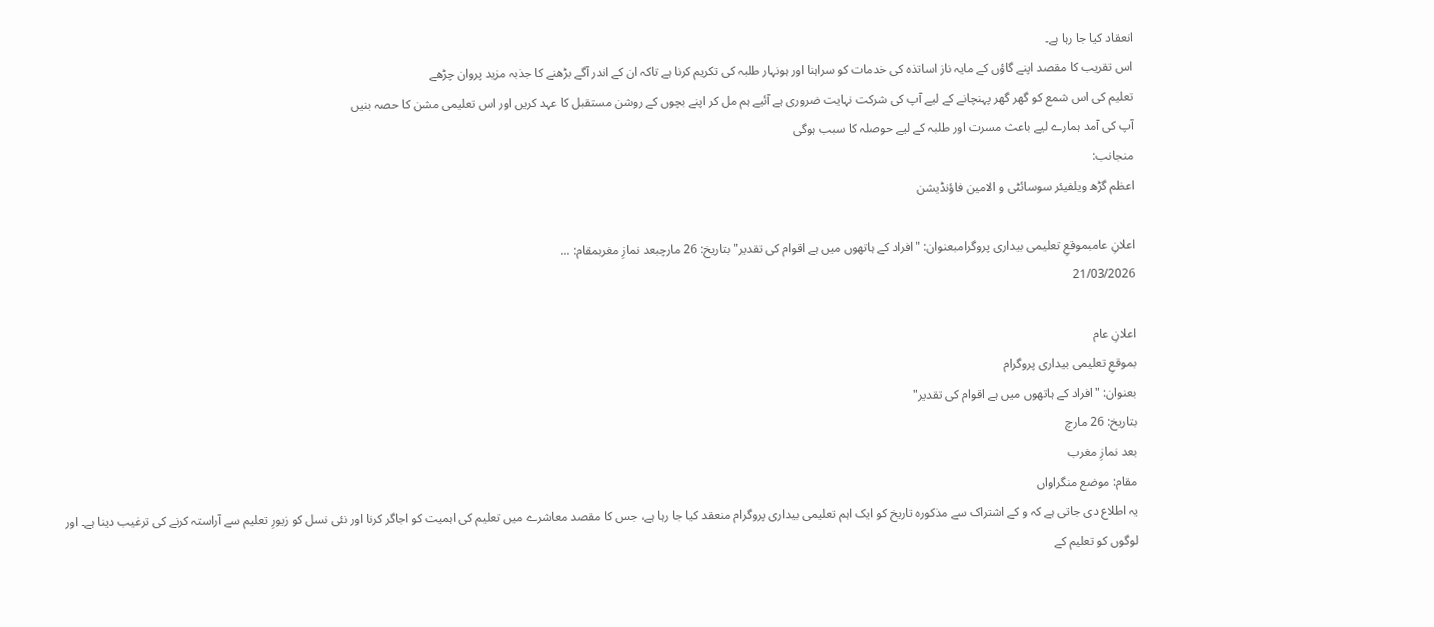انعقاد کیا جا رہا ہے۔
اس تقریب کا مقصد اپنے گاؤں کے مایہ ناز اساتذہ کی خدمات کو سراہنا اور ہونہار طلبہ کی تکریم کرنا ہے تاکہ ان کے اندر آگے بڑھنے کا جذبہ مزید پروان چڑھے
تعلیم کی اس شمع کو گھر گھر پہنچانے کے لیے آپ کی شرکت نہایت ضروری ہے آئیے ہم مل کر اپنے بچوں کے روشن مستقبل کا عہد کریں اور اس تعلیمی مشن کا حصہ بنیں
آپ کی آمد ہمارے لیے باعث مسرت اور طلبہ کے لیے حوصلہ کا سبب ہوگی
منجانب:
اعظم گڑھ ویلفیئر سوسائٹی و الامین فاؤنڈیشن

اعلانِ عامبموقعِ تعلیمی بیداری پروگرامبعنوان: "افراد کے ہاتھوں میں ہے اقوام کی تقدیر"بتاریخ: 26 مارچبعد نمازِ مغربمقام: ...
21/03/2026

اعلانِ عام
بموقعِ تعلیمی بیداری پروگرام
بعنوان: "افراد کے ہاتھوں میں ہے اقوام کی تقدیر"
بتاریخ: 26 مارچ
بعد نمازِ مغرب
مقام: موضع منگراواں
یہ اطلاع دی جاتی ہے کہ و کے اشتراک سے مذکورہ تاریخ کو ایک اہم تعلیمی بیداری پروگرام منعقد کیا جا رہا ہے، جس کا مقصد معاشرے میں تعلیم کی اہمیت کو اجاگر کرنا اور نئی نسل کو زیورِ تعلیم سے آراستہ کرنے کی ترغیب دینا ہے۔ اور لوگوں کو تعلیم کے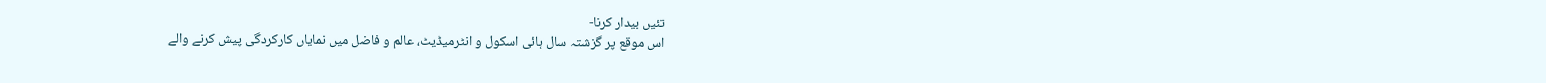تئیں بیدار کرنا-
اس موقع پر گزشتہ سال ہائی اسکول و انٹرمیڈیٹ، عالم و فاضل میں نمایاں کارکردگی پیش کرنے والے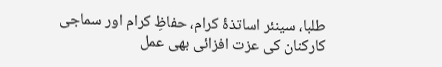طلبا، سینئر اساتذۂ کرام، حفاظِ کرام اور سماجی کارکنان کی عزت افزائی بھی عمل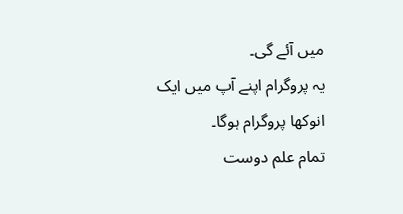میں آئے گی۔
یہ پروگرام اپنے آپ میں ایک انوکھا پروگرام ہوگا۔
تمام علم دوست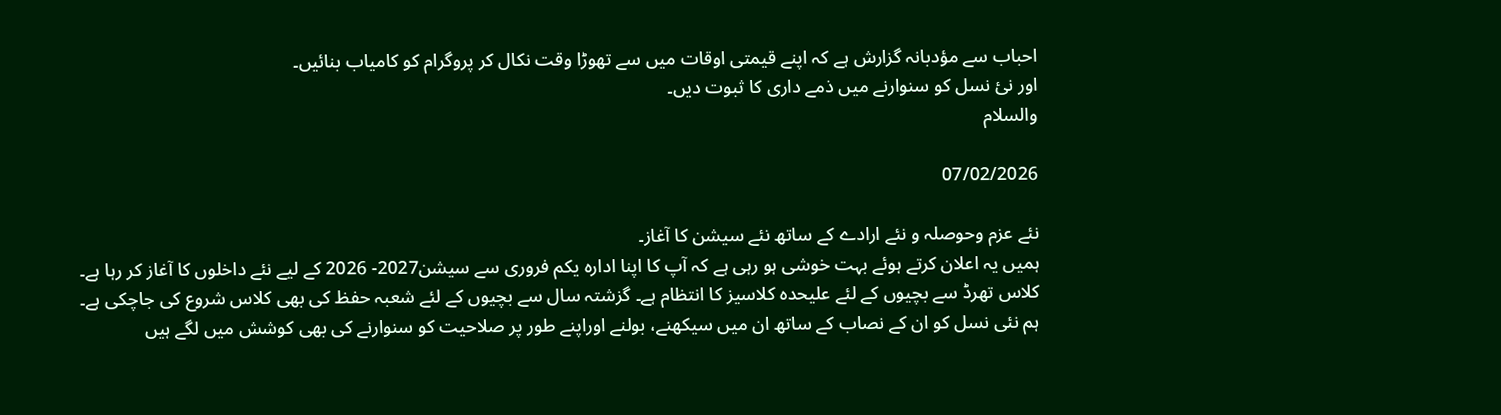احباب سے مؤدبانہ گزارش ہے کہ اپنے قیمتی اوقات میں سے تھوڑا وقت نکال کر پروگرام کو کامیاب بنائیں۔
اور نئ نسل کو سنوارنے میں ذمے داری کا ثبوت دیں۔
والسلام

07/02/2026

نئے عزم وحوصلہ و نئے ارادے کے ساتھ نئے سیشن کا آغاز۔
ہمیں یہ اعلان کرتے ہوئے بہت خوشی ہو رہی ہے کہ آپ کا اپنا ادارہ یکم فروری سے سیشن2027- 2026 کے لیے نئے داخلوں کا آغاز کر رہا ہے۔ کلاس تھرڈ سے بچیوں کے لئے علیحدہ کلاسیز کا انتظام ہے۔ گزشتہ سال سے بچیوں کے لئے شعبہ حفظ کی بھی کلاس شروع کی جاچکی ہے۔ ہم نئی نسل کو ان کے نصاب کے ساتھ ان میں سیکھنے، بولنے اوراپنے طور پر صلاحیت کو سنوارنے کی بھی کوشش میں لگے ہیں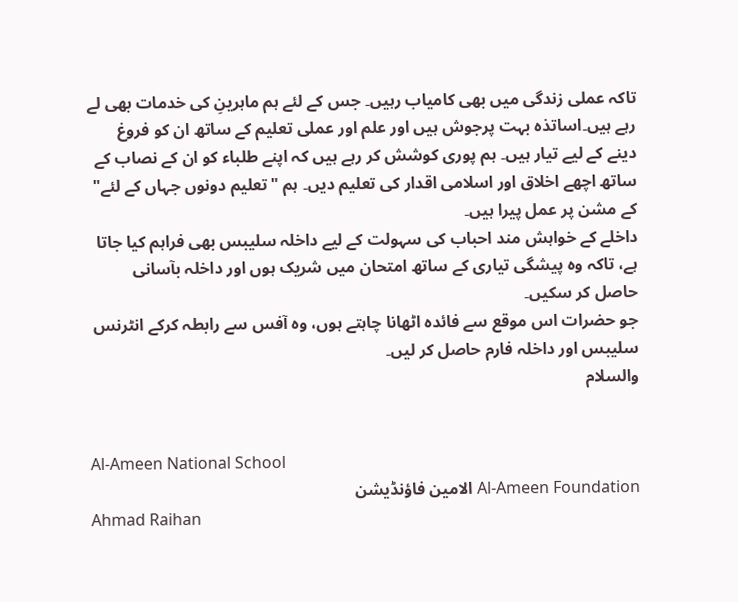تاکہ عملی زندگی میں بھی کامیاب رہیں۔ جس کے لئے ہم ماہرینِ کی خدمات بھی لے رہے ہیں۔اساتذہ بہت پرجوش ہیں اور علم اور عملی تعلیم کے ساتھ ان کو فروغ دینے کے لیے تیار ہیں۔ ہم پوری کوشش کر رہے ہیں کہ اپنے طلباء کو ان کے نصاب کے ساتھ اچھے اخلاق اور اسلامی اقدار کی تعلیم دیں۔ ہم "تعلیم دونوں جہاں کے لئے" کے مشن پر عمل پیرا ہیں۔
داخلے کے خواہش مند احباب کی سہولت کے لیے داخلہ سلیبس بھی فراہم کیا جاتا ہے، تاکہ وہ پیشگی تیاری کے ساتھ امتحان میں شریک ہوں اور داخلہ بآسانی حاصل کر سکیں۔
جو حضرات اس موقع سے فائدہ اٹھانا چاہتے ہوں، وہ آفس سے رابطہ کرکے انٹرنس سلیبس اور داخلہ فارم حاصل کر لیں۔
والسلام


Al-Ameen National School
Al-Ameen Foundation الامین فاؤنڈیشن
Ahmad Raihan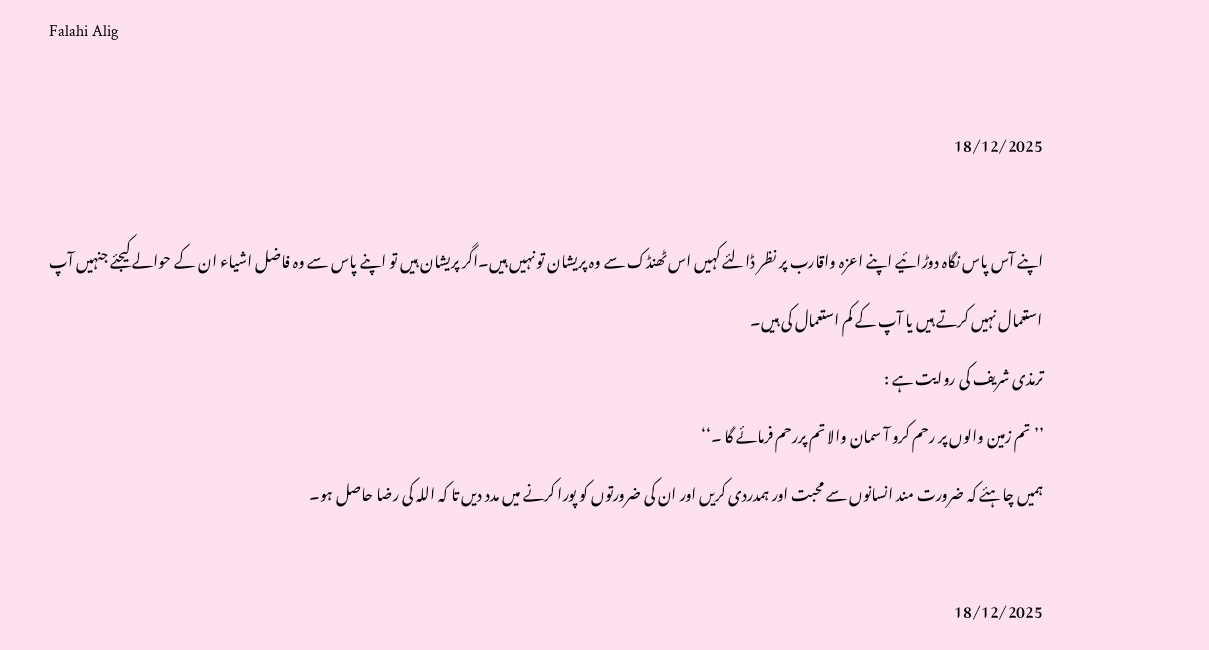Falahi Alig

18/12/2025

اپنے آس پاس نگاہ دوڑائیے اپنے اعزہ واقارب پر نظر ڈالئے کہیں اس ٹھنڈک سے وہ پریشان تو نہیں ہیں۔اگر پریشان ہیں تو اپنے پاس سے وہ فاضل اشیاء ان کے حوالے کیجئے جنہیں آپ استعمال نہیں کرتے ہیں یا آپ کے کم استعمال کی ہیں۔
ترمذی شریف کی روایت ہے :
’’تم زمین والوں پر رحم کرو آ سمان والا تم پررحم فرمائے گا ۔‘‘
ہمیں چاہئے کہ ضرورت مند انسانوں سے محبت اور ہمدردی کریں اور ان کی ضرورتوں کو پورا کرنے میں مدد دیں تا کہ اللہ کی رضا حاصل ہو۔

18/12/2025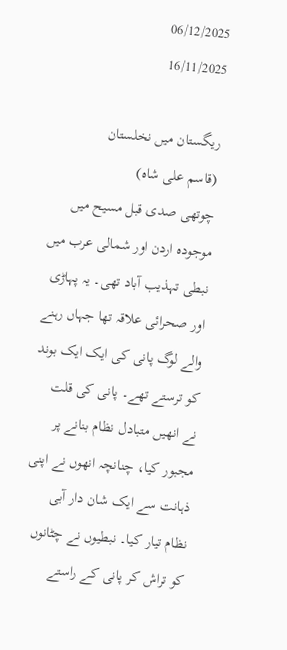06/12/2025
16/11/2025

ریگستان میں نخلستان
(قاسم علی شاہ)
چوتھی صدی قبل مسیح میں موجودہ اردن اور شمالی عرب میں نبطی تہذیب آباد تھی۔ یہ پہاڑی اور صحرائی علاقہ تھا جہاں رہنے والے لوگ پانی کی ایک ایک بوند کو ترستے تھے۔ پانی کی قلت نے انھیں متبادل نظام بنانے پر مجبور کیا، چنانچہ انھوں نے اپنی ذہانت سے ایک شان دار آبی نظام تیار کیا۔ نبطیوں نے چٹانوں کو تراش کر پانی کے راستے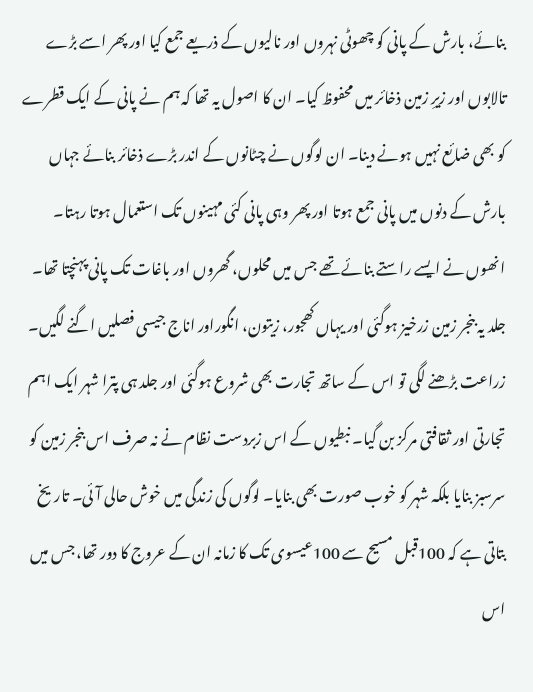بنائے، بارش کے پانی کو چھوٹی نہروں اور نالیوں کے ذریعے جمع کیا اور پھر اسے بڑے تالابوں اور زیرِ زمین ذخائر میں محفوظ کیا۔ ان کا اصول یہ تھا کہ ہم نے پانی کے ایک قطرے کو بھی ضائع نہیں ہونے دینا۔ ان لوگوں نے چٹانوں کے اندر بڑے ذخائر بنائے جہاں بارش کے دنوں میں پانی جمع ہوتا اور پھر وہی پانی کئی مہینوں تک استعمال ہوتا رہتا۔ انھوں نے ایسے راستے بنائے تھے جس میں محلوں، گھروں اور باغات تک پانی پہنچتا تھا۔ جلد یہ بنجر زمین زرخیز ہوگئی اور یہاں کھجور، زیتون، انگوراور اناج جیسی فصلیں اگنے لگیں۔ زراعت بڑھنے لگی تو اس کے ساتھ تجارت بھی شروع ہوگئی اور جلد ہی پترا شہر ایک اہم تجارتی اور ثقافتی مرکز بن گیا۔ نبطیوں کے اس زبردست نظام نے نہ صرف اس بنجر زمین کو سرسبز بنایا بلکہ شہر کو خوب صورت بھی بنایا۔ لوگوں کی زندگی میں خوش حالی آئی۔ تاریخ بتاتی ہے کہ 100قبل مسیح سے 100عیسوی تک کا زمانہ ان کے عروج کا دور تھا، جس میں اس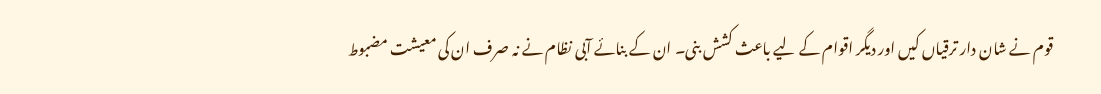قوم نے شان دار ترقیاں کیں اور دیگر اقوام کے لیے باعث کشش بنی۔ ان کے بنائے آبی نظام نے نہ صرف ان کی معیشت مضبوط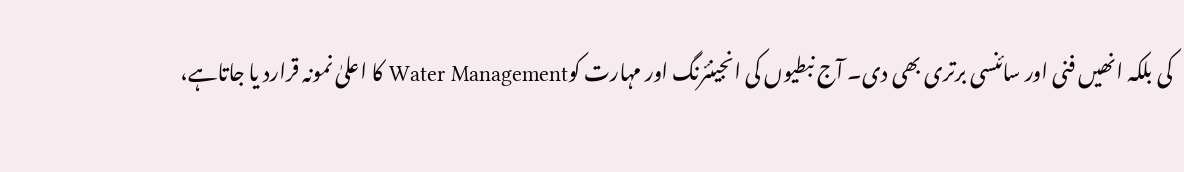کی بلکہ انھیں فنی اور سائنسی برتری بھی دی۔ آج نبطیوں کی انجینئرنگ اور مہارت کوWater Management کا اعلیٰ نمونہ قرارد یا جاتاہے،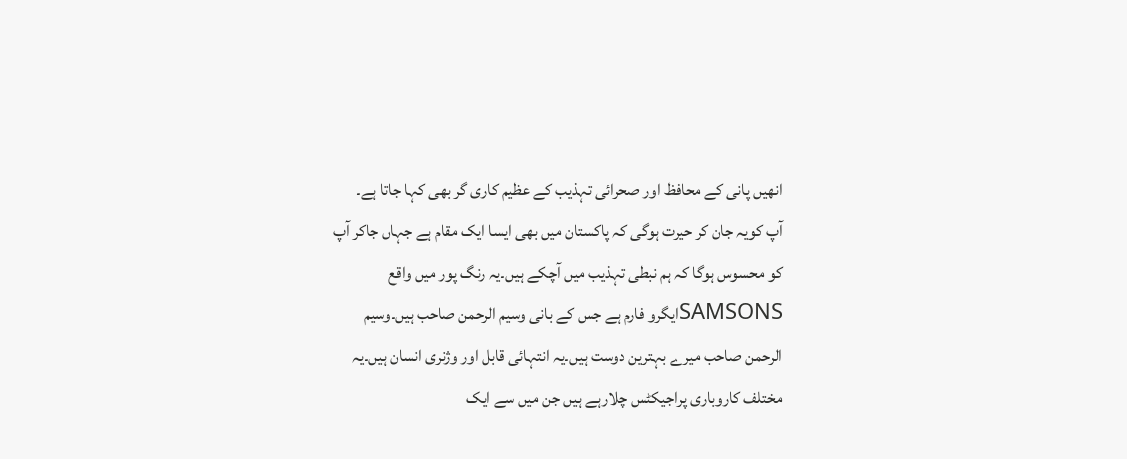انھیں پانی کے محافظ اور صحرائی تہذیب کے عظیم کاری گر بھی کہا جاتا ہے۔
آپ کویہ جان کر حیرت ہوگی کہ پاکستان میں بھی ایسا ایک مقام ہے جہاں جاکر آپ کو محسوس ہوگا کہ ہم نبطی تہذیب میں آچکے ہیں۔یہ رنگ پور میں واقع SAMSONSایگرو فارم ہے جس کے بانی وسیم الرحمن صاحب ہیں۔وسیم الرحمن صاحب میرے بہترین دوست ہیں۔یہ انتہائی قابل اور وژنری انسان ہیں۔یہ مختلف کاروباری پراجیکٹس چلارہے ہیں جن میں سے ایک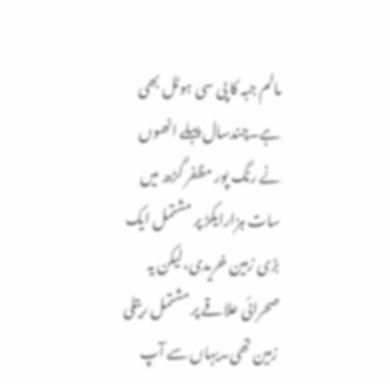مالم جبہ کا پی سی ہوٹل بھی ہے۔چندسال پہلے انھوں نے رنگ پور مظفر گڑھ میں سات ہزارایکڑ پر مشتمل ایک بڑی زمین خریدی،لیکن یہ صحرائی علاقے پر مشتمل ریتلی زمین تھی۔یہاں سے آپ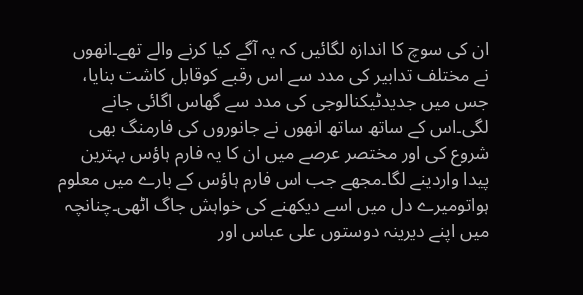ان کی سوچ کا اندازہ لگائیں کہ یہ آگے کیا کرنے والے تھے۔انھوں نے مختلف تدابیر کی مدد سے اس رقبے کوقابل کاشت بنایا، جس میں جدیدٹیکنالوجی کی مدد سے گھاس اگائی جانے لگی۔اس کے ساتھ ساتھ انھوں نے جانوروں کی فارمنگ بھی شروع کی اور مختصر عرصے میں ان کا یہ فارم ہاؤس بہترین پیدا واردینے لگا۔مجھے جب اس فارم ہاؤس کے بارے میں معلوم ہواتومیرے دل میں اسے دیکھنے کی خواہش جاگ اٹھی۔چنانچہ میں اپنے دیرینہ دوستوں علی عباس اور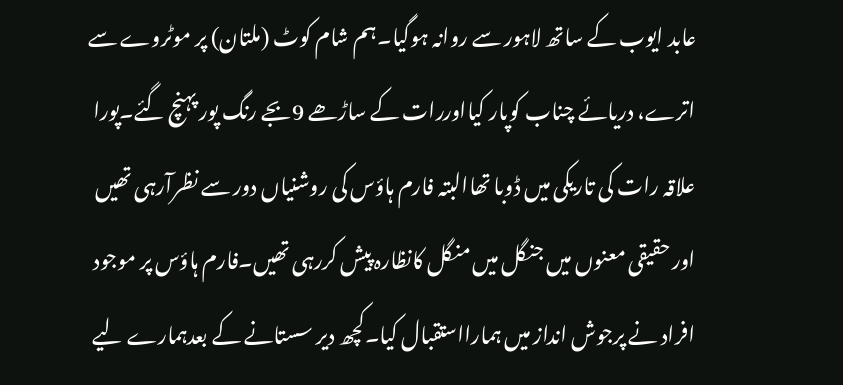عابد ایوب کے ساتھ لاہور سے روانہ ہوگیا۔ہم شام کوٹ (ملتان) پر موٹروے سے اترے، دریائے چناب کوپار کیااوررات کے ساڑھے 9بجے رنگ پور پہنچ گئے۔پورا علاقہ رات کی تاریکی میں ڈوبا تھاالبتہ فارم ہاؤس کی روشنیاں دور سے نظرآرہی تھیں اور حقیقی معنوں میں جنگل میں منگل کانظارہ پیش کررہی تھیں۔فارم ہاؤس پر موجود افراد نے پرجوش انداز میں ہمارااستقبال کیا۔کچھ دیر سستانے کے بعدہمارے لیے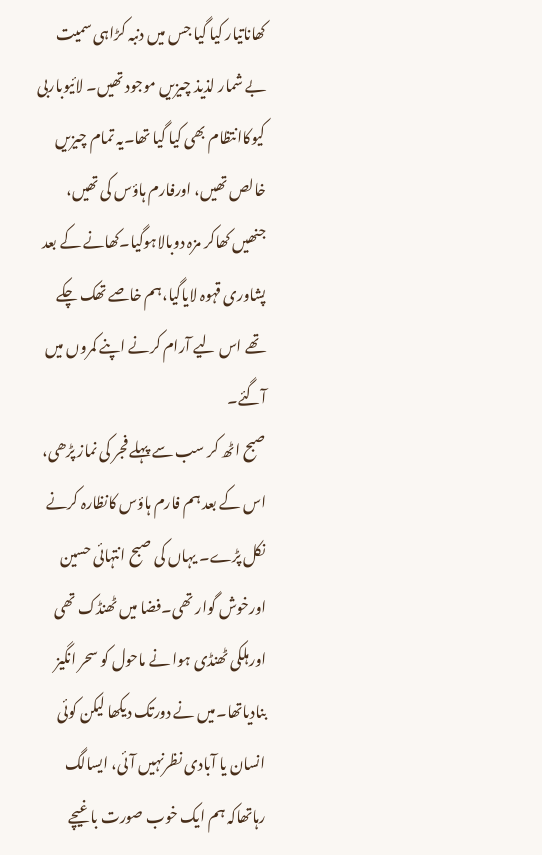کھاناتیار کیا گیا جس میں دنبہ کڑاہی سمیت بے شمار لذیذ چیزیں موجود تھیں۔ لائیوباربی کیوکاانتظام بھی کیا گیا تھا۔یہ تمام چیزیں خالص تھیں، اورفارم ہاؤس کی تھیں، جنھیں کھاکر مزہ دوبالاہوگیا۔کھانے کے بعد پشاوری قہوہ لایاگیا،ہم خاصے تھک چکے تھے اس لیے آرام کرنے اپنے کمروں میں آگئے۔
صبح اٹھ کر سب سے پہلے فجر کی نماز پڑھی، اس کے بعد ہم فارم ہاؤس کانظارہ کرنے نکل پڑے۔ یہاں کی صبح انتہائی حسین اورخوش گوار تھی۔فضا میں ٹھنڈک تھی اورہلکی ٹھنڈی ہوا نے ماحول کو سحر انگیز بنادیاتھا۔میں نے دورتک دیکھا لیکن کوئی انسان یا آبادی نظرنہیں آئی، ایسالگ رہاتھاکہ ہم ایک خوب صورت باغیچے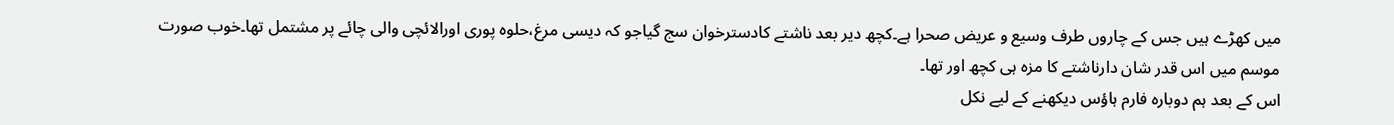میں کھڑے ہیں جس کے چاروں طرف وسیع و عریض صحرا ہے۔کچھ دیر بعد ناشتے کادسترخوان سج گیاجو کہ دیسی مرغ،حلوہ پوری اورالائچی والی چائے پر مشتمل تھا۔خوب صورت موسم میں اس قدر شان دارناشتے کا مزہ ہی کچھ اور تھا۔
اس کے بعد ہم دوبارہ فارم ہاؤس دیکھنے کے لیے نکل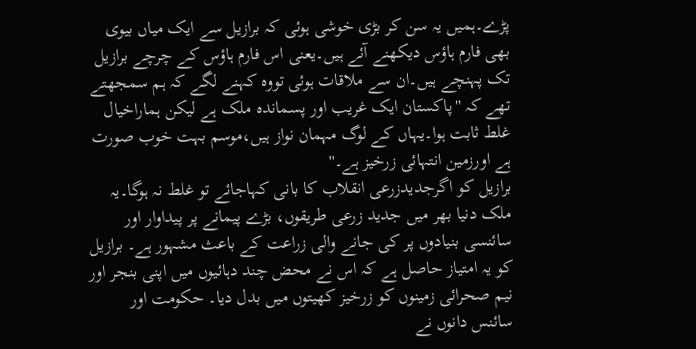پڑے۔ہمیں یہ سن کر بڑی خوشی ہوئی کہ برازیل سے ایک میاں بیوی بھی فارم ہاؤس دیکھنے آئے ہیں۔یعنی اس فارم ہاؤس کے چرچے برازیل تک پہنچے ہیں۔ان سے ملاقات ہوئی تووہ کہنے لگے کہ ہم سمجھتے تھے کہ ''پاکستان ایک غریب اور پسماندہ ملک ہے لیکن ہماراخیال غلط ثابت ہوا۔یہاں کے لوگ مہمان نواز ہیں،موسم بہت خوب صورت ہے اورزمین انتہائی زرخیز ہے۔''
برازیل کو اگرجدیدزرعی انقلاب کا بانی کہاجائے تو غلط نہ ہوگا۔یہ ملک دنیا بھر میں جدید زرعی طریقوں، بڑے پیمانے پر پیداوار اور سائنسی بنیادوں پر کی جانے والی زراعت کے باعث مشہور ہے۔ برازیل کو یہ امتیاز حاصل ہے کہ اس نے محض چند دہائیوں میں اپنی بنجر اور نیم صحرائی زمینوں کو زرخیز کھیتوں میں بدل دیا۔ حکومت اور سائنس دانوں نے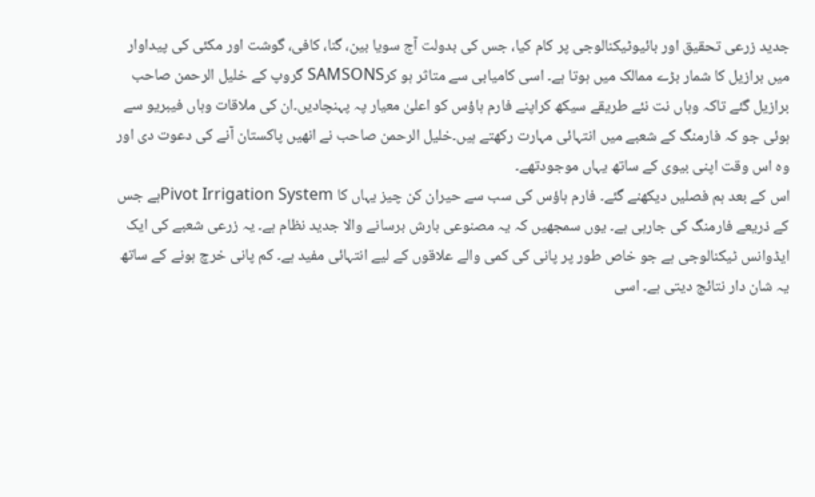جدید زرعی تحقیق اور بائیوٹیکنالوجی پر کام کیا، جس کی بدولت آج سویا بین، گنا، کافی، گوشت اور مکئی کی پیداوار میں برازیل کا شمار بڑے ممالک میں ہوتا ہے۔ اسی کامیابی سے متاثر ہو کرSAMSONS گروپ کے خلیل الرحمن صاحب برازیل گئے تاکہ وہاں نت نئے طریقے سیکھ کراپنے فارم ہاؤس کو اعلیٰ معیار پہ پہنچادیں۔ان کی ملاقات وہاں فیبریو سے ہوئی جو کہ فارمنگ کے شعبے میں انتہائی مہارت رکھتے ہیں۔خلیل الرحمن صاحب نے انھیں پاکستان آنے کی دعوت دی اور وہ اس وقت اپنی بیوی کے ساتھ یہاں موجودتھے۔
اس کے بعد ہم فصلیں دیکھنے گئے۔ فارم ہاؤس کی سب سے حیران کن چیز یہاں کا Pivot Irrigation Systemہے جس کے ذریعے فارمنگ کی جارہی ہے۔ یوں سمجھیں کہ یہ مصنوعی بارش برسانے والا جدید نظام ہے۔ یہ زرعی شعبے کی ایک ایڈوانس ٹیکنالوجی ہے جو خاص طور پر پانی کی کمی والے علاقوں کے لیے انتہائی مفید ہے۔ کم پانی خرچ ہونے کے ساتھ یہ شان دار نتائج دیتی ہے۔ اسی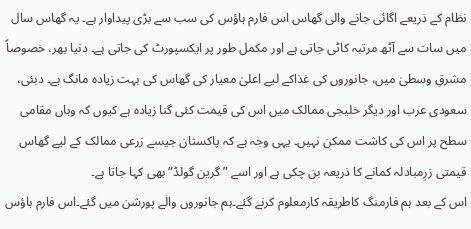نظام کے ذریعے اگائی جانے والی گھاس اس فارم ہاؤس کی سب سے بڑی پیداوار ہے۔ یہ گھاس سال میں سات سے آٹھ مرتبہ کاٹی جاتی ہے اور مکمل طور پر ایکسپورٹ کی جاتی ہے۔ دنیا بھر، خصوصاً مشرقِ وسطیٰ میں، جانوروں کی غذاکے لیے اعلیٰ معیار کی گھاس کی بہت زیادہ مانگ ہے۔ دبئی، سعودی عرب اور دیگر خلیجی ممالک میں اس کی قیمت کئی گنا زیادہ ہے کیوں کہ وہاں مقامی سطح پر اس کی کاشت ممکن نہیں۔ یہی وجہ ہے کہ پاکستان جیسے زرعی ممالک کے لیے گھاس قیمتی زرِمبادلہ کمانے کا ذریعہ بن چکی ہے اور اسے ”گرین گولڈ“ بھی کہا جاتا ہے۔
اس کے بعد ہم فارمنگ کاطریقہ کارمعلوم کرنے گئے۔ہم جانوروں والے پورشن میں گئے۔اس فارم ہاؤس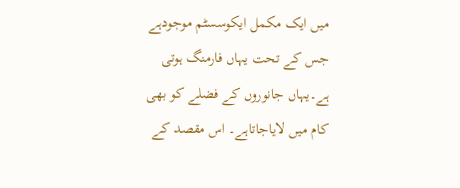میں ایک مکمل ایکوسسٹم موجودہے جس کے تحت یہاں فارمنگ ہوتی ہے۔یہاں جانوروں کے فضلے کو بھی کام میں لایاجاتاہے۔ اس مقصد کے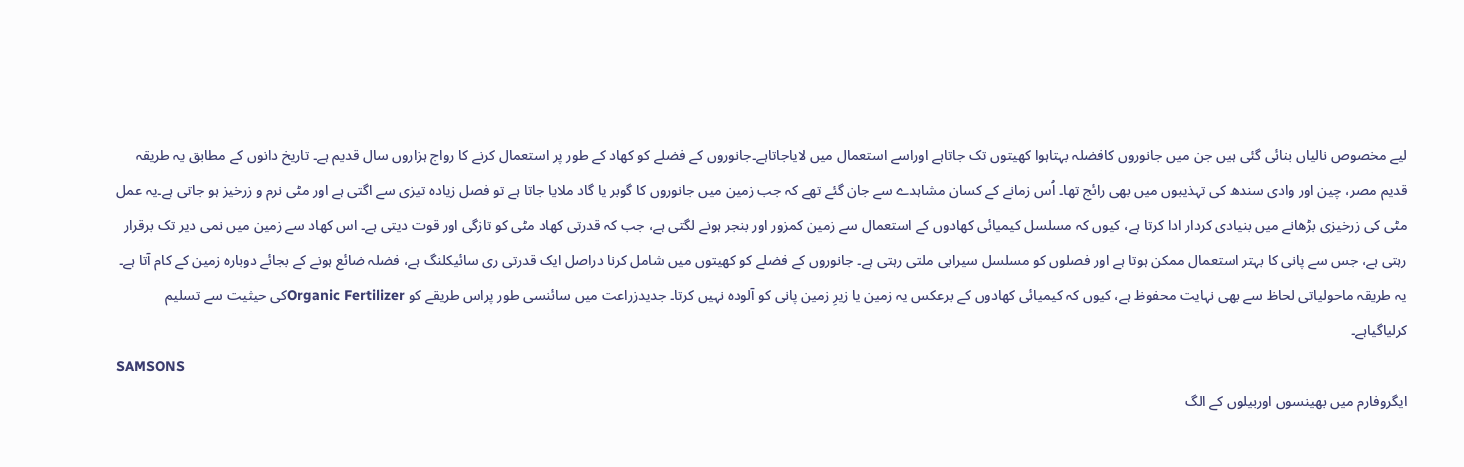لیے مخصوص نالیاں بنائی گئی ہیں جن میں جانوروں کافضلہ بہتاہوا کھیتوں تک جاتاہے اوراسے استعمال میں لایاجاتاہے۔جانوروں کے فضلے کو کھاد کے طور پر استعمال کرنے کا رواج ہزاروں سال قدیم ہے۔ تاریخ دانوں کے مطابق یہ طریقہ قدیم مصر، چین اور وادی سندھ کی تہذیبوں میں بھی رائج تھا۔ اُس زمانے کے کسان مشاہدے سے جان گئے تھے کہ جب زمین میں جانوروں کا گوبر یا گاد ملایا جاتا ہے تو فصل زیادہ تیزی سے اگتی ہے اور مٹی نرم و زرخیز ہو جاتی ہے۔یہ عمل مٹی کی زرخیزی بڑھانے میں بنیادی کردار ادا کرتا ہے، کیوں کہ مسلسل کیمیائی کھادوں کے استعمال سے زمین کمزور اور بنجر ہونے لگتی ہے، جب کہ قدرتی کھاد مٹی کو تازگی اور قوت دیتی ہے۔ اس کھاد سے زمین میں نمی دیر تک برقرار رہتی ہے، جس سے پانی کا بہتر استعمال ممکن ہوتا ہے اور فصلوں کو مسلسل سیرابی ملتی رہتی ہے۔ جانوروں کے فضلے کو کھیتوں میں شامل کرنا دراصل ایک قدرتی ری سائیکلنگ ہے، فضلہ ضائع ہونے کے بجائے دوبارہ زمین کے کام آتا ہے۔ یہ طریقہ ماحولیاتی لحاظ سے بھی نہایت محفوظ ہے، کیوں کہ کیمیائی کھادوں کے برعکس یہ زمین یا زیرِ زمین پانی کو آلودہ نہیں کرتا۔ جدیدزراعت میں سائنسی طور پراس طریقے کو Organic Fertilizerکی حیثیت سے تسلیم کرلیاگیاہے۔
SAMSONS
ایگروفارم میں بھینسوں اوربیلوں کے الگ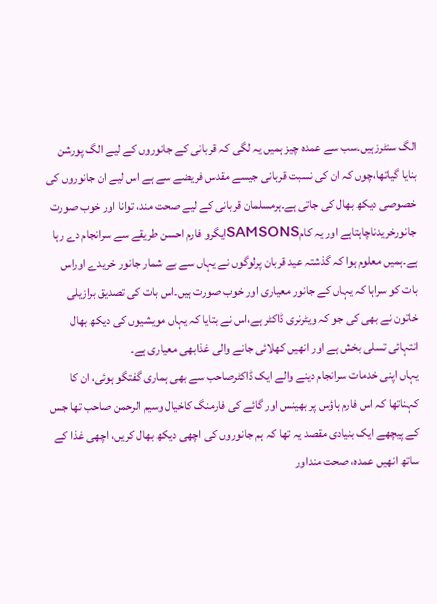الگ سنٹرزہیں۔سب سے عمدہ چیز ہمیں یہ لگی کہ قربانی کے جانوروں کے لیے الگ پورشن بنایا گیاتھا،چوں کہ ان کی نسبت قربانی جیسے مقدس فریضے سے ہے اس لیے ان جانوروں کی خصوصی دیکھ بھال کی جاتی ہے۔ہرمسلمان قربانی کے لیے صحت مند، توانا اور خوب صورت جانورخریدناچاہتاہے اور یہ کامSAMSONSایگرو فارم احسن طریقے سے سرانجام دے رہا ہے۔ہمیں معلوم ہوا کہ گذشتہ عید قربان پرلوگوں نے یہاں سے بے شمار جانور خریدے اوراس بات کو سراہا کہ یہاں کے جانور معیاری اور خوب صورت ہیں۔اس بات کی تصدیق برازیلی خاتون نے بھی کی جو کہ ویٹرنری ڈاکٹر ہے،اس نے بتایا کہ یہاں مویشیوں کی دیکھ بھال انتہائی تسلی بخش ہے اور انھیں کھلائی جانے والی غذابھی معیاری ہے۔
یہاں اپنی خدمات سرانجام دینے والے ایک ڈاکٹرصاحب سے بھی ہماری گفتگو ہوئی، ان کا کہناتھا کہ اس فارم ہاؤس پر بھینس اور گائے کی فارمنگ کاخیال وسیم الرحمن صاحب تھا جس کے پیچھے ایک بنیادی مقصد یہ تھا کہ ہم جانوروں کی اچھی دیکھ بھال کریں، اچھی غذا کے ساتھ انھیں عمدہ، صحت منداور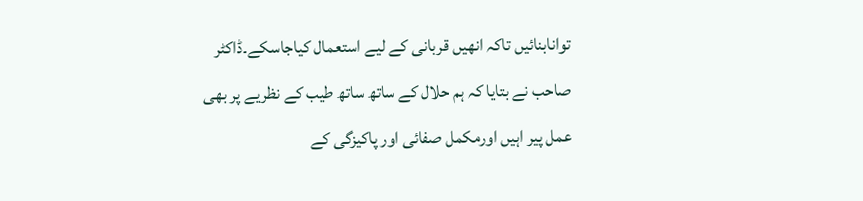توانابنائیں تاکہ انھیں قربانی کے لیے استعمال کیاجاسکے۔ڈاکٹر صاحب نے بتایا کہ ہم حلال کے ساتھ ساتھ طیب کے نظریے پر بھی عمل پیر اہیں اورمکمل صفائی اور پاکیزگی کے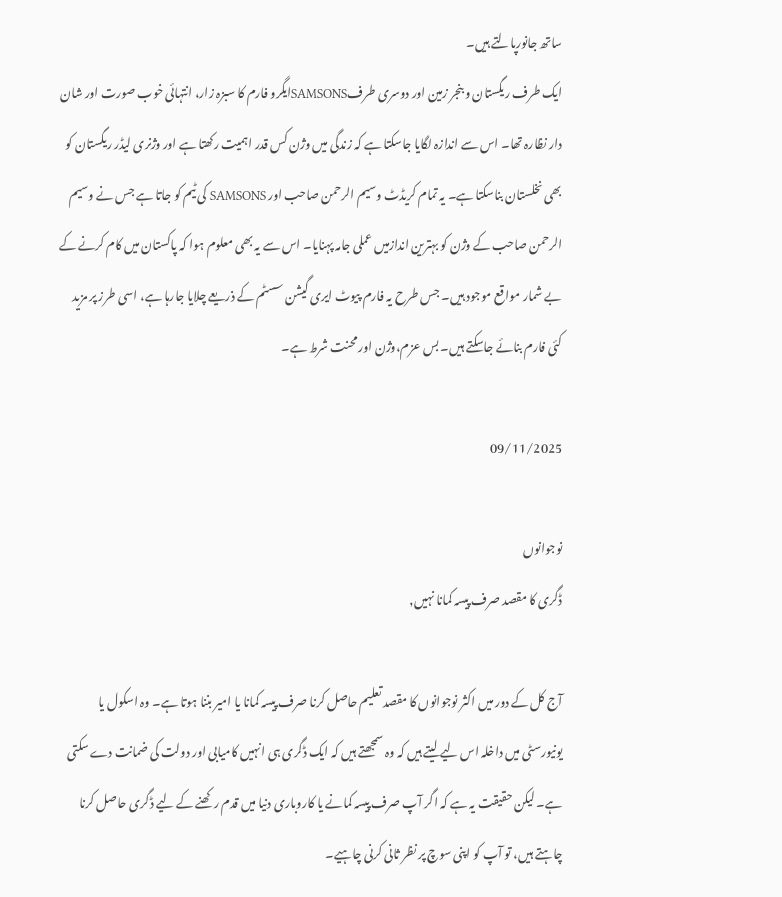ساتھ جانورپالتے ہیں۔
ایک طرف ریگستان و بنجر زمین اور دوسری طرفSAMSONSایگرو فارم کا سبزہ زار، انتہائی خوب صورت اور شان دار نظارہ تھا۔ اس سے اندازہ لگایا جاسکتا ہے کہ زندگی میں وژن کس قدر اہمیت رکھتا ہے اور وژنری لیڈر ریگستان کو بھی نخلستان بناسکتا ہے۔ یہ تمام کریڈٹ وسیم الرحمن صاحب اور SAMSONS کی ٹیم کو جاتا ہے جس نے وسیم الرحمن صاحب کے وژن کو بہترین اندازمیں عملی جامہ پہنایا۔ اس سے یہ بھی معلوم ہوا کہ پاکستان میں کام کرنے کے بے شمار مواقع موجود ہیں۔ جس طرح یہ فارم پیوٹ ایری گیشن سسٹم کے ذریعے چلایا جارہا ہے، اسی طرز پر مزید کئی فارم بنائے جاسکتے ہیں۔ بس عزم،وژن اور محنت شرط ہے۔

09/11/2025

نوجوانوں
ڈگری کا مقصد صرف پیسہ کمانا نہیں,

آج کل کے دور میں اکثر نوجوانوں کا مقصد تعلیم حاصل کرنا صرف پیسہ کمانا یا امیر بننا ہوتا ہے۔ وہ اسکول یا یونیورسٹی میں داخلہ اس لیے لیتے ہیں کہ وہ سمجھتے ہیں کہ ایک ڈگری ہی انہیں کامیابی اور دولت کی ضمانت دے سکتی ہے۔ لیکن حقیقت یہ ہے کہ اگر آپ صرف پیسہ کمانے یا کاروباری دنیا میں قدم رکھنے کے لیے ڈگری حاصل کرنا چاہتے ہیں، تو آپ کو اپنی سوچ پر نظر ثانی کرنی چاہیے۔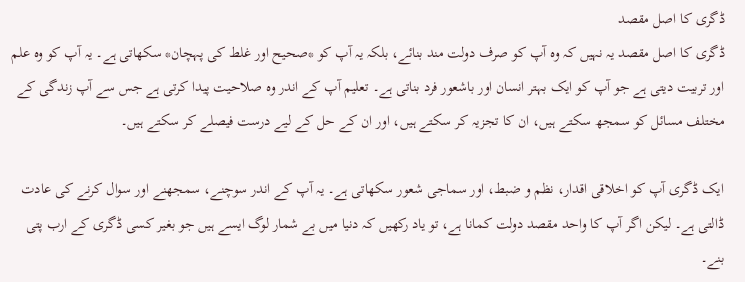ڈگری کا اصل مقصد
ڈگری کا اصل مقصد یہ نہیں کہ وہ آپ کو صرف دولت مند بنائے، بلکہ یہ آپ کو *صحیح اور غلط کی پہچان* سکھاتی ہے۔ یہ آپ کو وہ علم اور تربیت دیتی ہے جو آپ کو ایک بہتر انسان اور باشعور فرد بناتی ہے۔ تعلیم آپ کے اندر وہ صلاحیت پیدا کرتی ہے جس سے آپ زندگی کے مختلف مسائل کو سمجھ سکتے ہیں، ان کا تجزیہ کر سکتے ہیں، اور ان کے حل کے لیے درست فیصلے کر سکتے ہیں۔

ایک ڈگری آپ کو اخلاقی اقدار، نظم و ضبط، اور سماجی شعور سکھاتی ہے۔ یہ آپ کے اندر سوچنے، سمجھنے اور سوال کرنے کی عادت ڈالتی ہے۔ لیکن اگر آپ کا واحد مقصد دولت کمانا ہے، تو یاد رکھیں کہ دنیا میں بے شمار لوگ ایسے ہیں جو بغیر کسی ڈگری کے ارب پتی بنے۔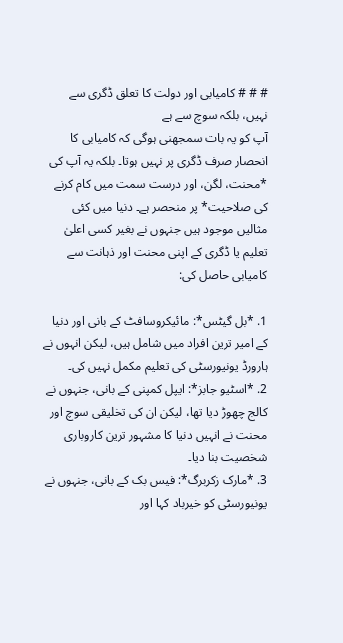# # # کامیابی اور دولت کا تعلق ڈگری سے نہیں، بلکہ سوچ سے ہے
آپ کو یہ بات سمجھنی ہوگی کہ کامیابی کا انحصار صرف ڈگری پر نہیں ہوتا۔ بلکہ یہ آپ کی *محنت، لگن، اور درست سمت میں کام کرنے کی صلاحیت* پر منحصر ہے۔ دنیا میں کئی مثالیں موجود ہیں جنہوں نے بغیر کسی اعلیٰ تعلیم یا ڈگری کے اپنی محنت اور ذہانت سے کامیابی حاصل کی:

1. *بل گیٹس*: مائیکروسافٹ کے بانی اور دنیا کے امیر ترین افراد میں شامل ہیں، لیکن انہوں نے ہارورڈ یونیورسٹی کی تعلیم مکمل نہیں کی۔
2. *اسٹیو جابز*: ایپل کمپنی کے بانی، جنہوں نے کالج چھوڑ دیا تھا، لیکن ان کی تخلیقی سوچ اور محنت نے انہیں دنیا کا مشہور ترین کاروباری شخصیت بنا دیا۔
3. *مارک زکربرگ*: فیس بک کے بانی، جنہوں نے یونیورسٹی کو خیرباد کہا اور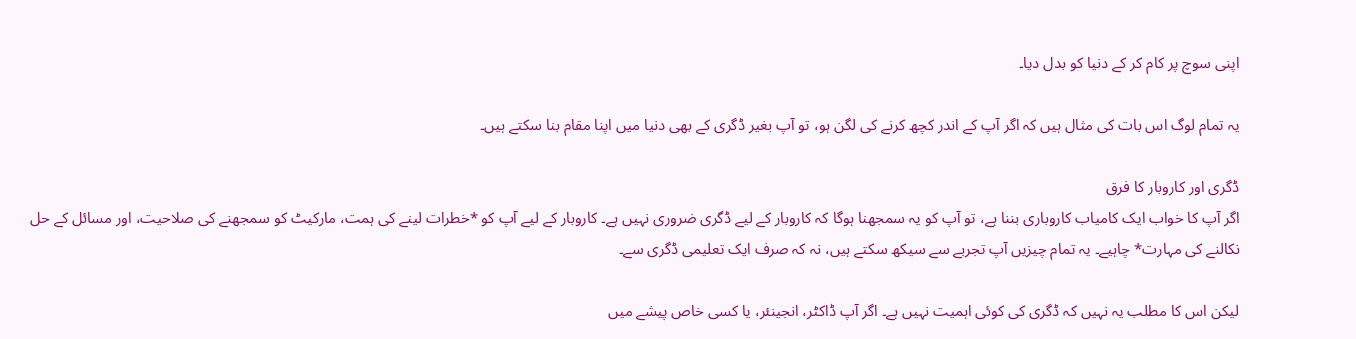اپنی سوچ پر کام کر کے دنیا کو بدل دیا۔

یہ تمام لوگ اس بات کی مثال ہیں کہ اگر آپ کے اندر کچھ کرنے کی لگن ہو، تو آپ بغیر ڈگری کے بھی دنیا میں اپنا مقام بنا سکتے ہیں۔

ڈگری اور کاروبار کا فرق
اگر آپ کا خواب ایک کامیاب کاروباری بننا ہے، تو آپ کو یہ سمجھنا ہوگا کہ کاروبار کے لیے ڈگری ضروری نہیں ہے۔ کاروبار کے لیے آپ کو *خطرات لینے کی ہمت، مارکیٹ کو سمجھنے کی صلاحیت، اور مسائل کے حل نکالنے کی مہارت* چاہیے۔ یہ تمام چیزیں آپ تجربے سے سیکھ سکتے ہیں، نہ کہ صرف ایک تعلیمی ڈگری سے۔

لیکن اس کا مطلب یہ نہیں کہ ڈگری کی کوئی اہمیت نہیں ہے۔ اگر آپ ڈاکٹر، انجینئر، یا کسی خاص پیشے میں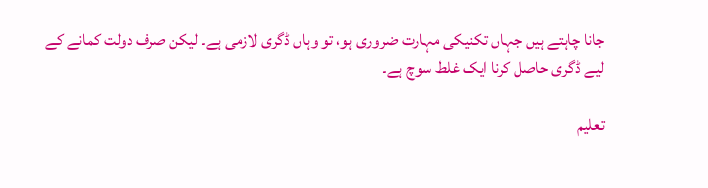جانا چاہتے ہیں جہاں تکنیکی مہارت ضروری ہو، تو وہاں ڈگری لازمی ہے۔ لیکن صرف دولت کمانے کے لیے ڈگری حاصل کرنا ایک غلط سوچ ہے۔

تعلیم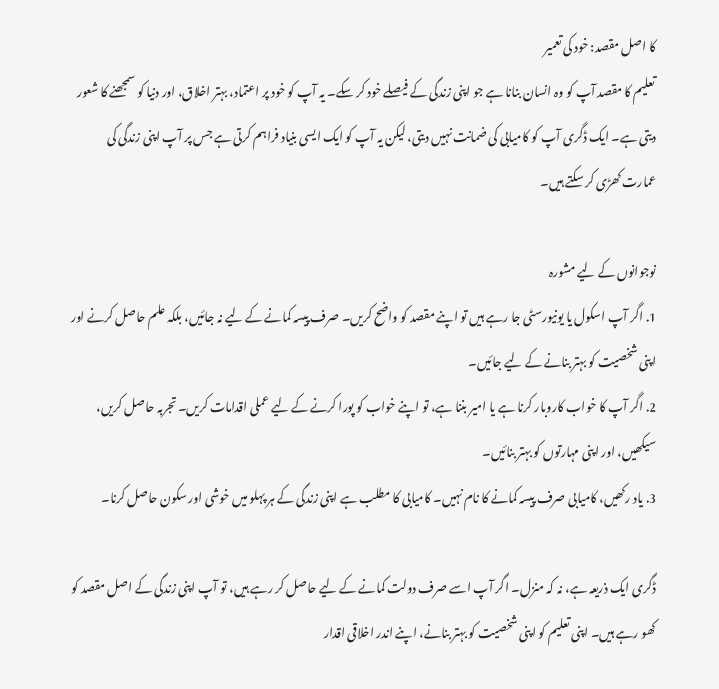کا اصل مقصد: خود کی تعمیر
تعلیم کا مقصد آپ کو وہ انسان بنانا ہے جو اپنی زندگی کے فیصلے خود کر سکے۔ یہ آپ کو خود پر اعتماد، بہتر اخلاق، اور دنیا کو سمجھنے کا شعور دیتی ہے۔ ایک ڈگری آپ کو کامیابی کی ضمانت نہیں دیتی، لیکن یہ آپ کو ایک ایسی بنیاد فراہم کرتی ہے جس پر آپ اپنی زندگی کی عمارت کھڑی کر سکتے ہیں۔

نوجوانوں کے لیے مشورہ
1. اگر آپ اسکول یا یونیورسٹی جا رہے ہیں تو اپنے مقصد کو واضح کریں۔ صرف پیسہ کمانے کے لیے نہ جائیں، بلکہ علم حاصل کرنے اور اپنی شخصیت کو بہتر بنانے کے لیے جائیں۔
2. اگر آپ کا خواب کاروبار کرنا ہے یا امیر بننا ہے، تو اپنے خواب کو پورا کرنے کے لیے عملی اقدامات کریں۔ تجربہ حاصل کریں، سیکھیں، اور اپنی مہارتوں کو بہتر بنائیں۔
3. یاد رکھیں، کامیابی صرف پیسہ کمانے کا نام نہیں۔ کامیابی کا مطلب ہے اپنی زندگی کے ہر پہلو میں خوشی اور سکون حاصل کرنا۔

ڈگری ایک ذریعہ ہے، نہ کہ منزل۔ اگر آپ اسے صرف دولت کمانے کے لیے حاصل کر رہے ہیں، تو آپ اپنی زندگی کے اصل مقصد کو کھو رہے ہیں۔ اپنی تعلیم کو اپنی شخصیت کو بہتر بنانے، اپنے اندر اخلاقی اقدار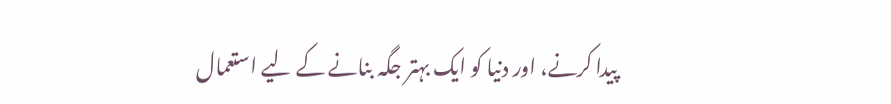پیدا کرنے، اور دنیا کو ایک بہتر جگہ بنانے کے لیے استعمال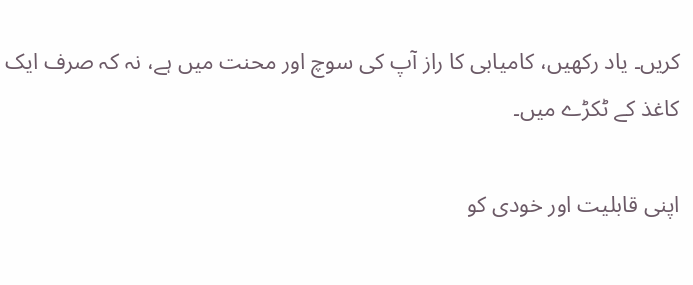کریں۔ یاد رکھیں، کامیابی کا راز آپ کی سوچ اور محنت میں ہے، نہ کہ صرف ایک کاغذ کے ٹکڑے میں۔

اپنی قابلیت اور خودی کو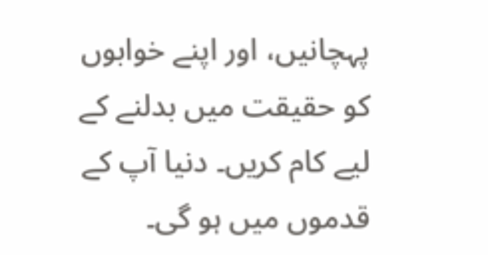پہچانیں، اور اپنے خوابوں کو حقیقت میں بدلنے کے لیے کام کریں۔ دنیا آپ کے قدموں میں ہو گی۔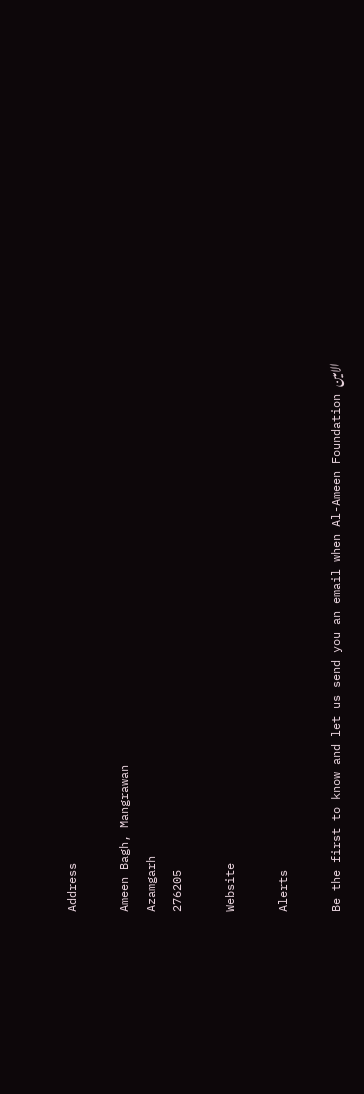Address

Ameen Bagh, Mangrawan
Azamgarh
276205

Website

Alerts

Be the first to know and let us send you an email when Al-Ameen Foundation الامین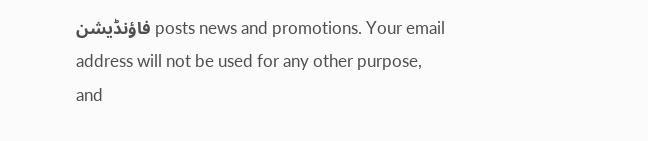فاؤنڈیشن posts news and promotions. Your email address will not be used for any other purpose, and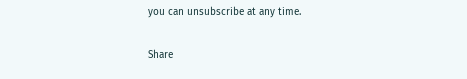you can unsubscribe at any time.

Share